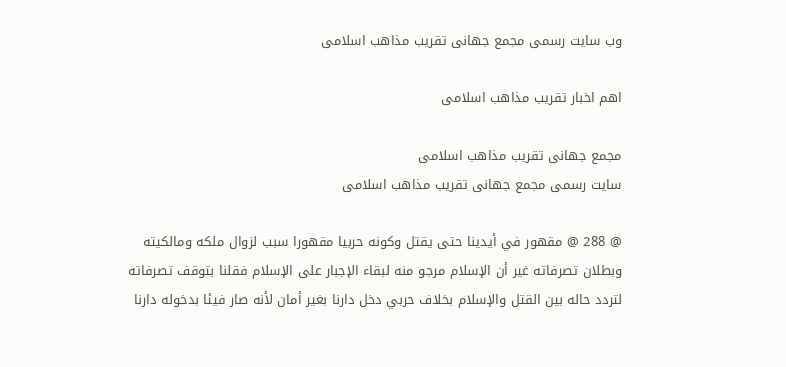وب سایت رسمی مجمع جهانى تقريب مذاهب اسلامى

اهم اخبار تقریب مذاهب اسلامی

مجمع جهانى تقريب مذاهب اسلامى
سایت رسمی مجمع جهانى تقريب مذاهب اسلامى

@ 288 @ مقهور في أيدينا حتى يقتل وكونه حربيا مقهورا سبب لزوال ملكه ومالكيته وبطلان تصرفاته غير أن الإسلام مرجو منه لبقاء الإجبار على الإسلام فقلنا بتوقف تصرفاته لتردد حاله بين القتل والإسلام بخلاف حربي دخل دارنا بغير أمان لأنه صار فيئا بدخوله دارنا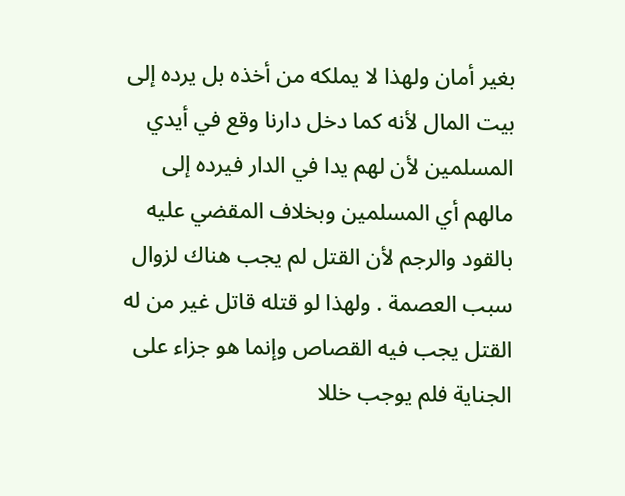بغير أمان ولهذا لا يملكه من أخذه بل يرده إلى بيت المال لأنه كما دخل دارنا وقع في أيدي المسلمين لأن لهم يدا في الدار فيرده إلى مالهم أي المسلمين وبخلاف المقضي عليه بالقود والرجم لأن القتل لم يجب هناك لزوال سبب العصمة . ولهذا لو قتله قاتل غير من له القتل يجب فيه القصاص وإنما هو جزاء على الجناية فلم يوجب خللا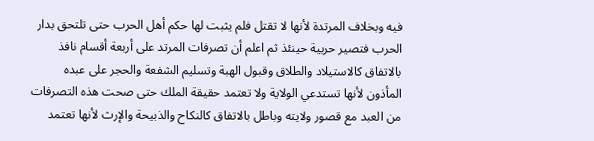فيه وبخلاف المرتدة لأنها لا تقتل فلم يثبت لها حكم أهل الحرب حتى تلتحق بدار الحرب فتصير حربية حينئذ ثم اعلم أن تصرفات المرتد على أربعة أقسام نافذ بالاتفاق كالاستيلاد والطلاق وقبول الهبة وتسليم الشفعة والحجر على عبده المأذون لأنها تستدعي الولاية ولا تعتمد حقيقة الملك حتى صحت هذه التصرفات من العبد مع قصور ولايته وباطل بالاتفاق كالنكاح والذبيحة والإرث لأنها تعتمد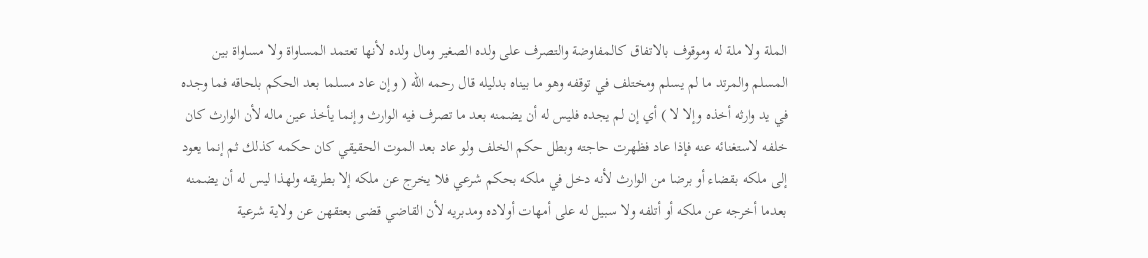الملة ولا ملة له وموقوف بالاتفاق كالمفاوضة والتصرف على ولده الصغير ومال ولده لأنها تعتمد المساواة ولا مساواة بين المسلم والمرتد ما لم يسلم ومختلف في توقفه وهو ما بيناه بدليله قال رحمه الله ( وإن عاد مسلما بعد الحكم بلحاقه فما وجده في يد وارثه أخذه وإلا لا ) أي إن لم يجده فليس له أن يضمنه بعد ما تصرف فيه الوارث وإنما يأخذ عين ماله لأن الوارث كان خلفه لاستغنائه عنه فإذا عاد فظهرت حاجته وبطل حكم الخلف ولو عاد بعد الموت الحقيقي كان حكمه كذلك ثم إنما يعود إلى ملكه بقضاء أو برضا من الوارث لأنه دخل في ملكه بحكم شرعي فلا يخرج عن ملكه إلا بطريقه ولهذا ليس له أن يضمنه بعدما أخرجه عن ملكه أو أتلفه ولا سبيل له على أمهات أولاده ومدبريه لأن القاضي قضى بعتقهن عن ولاية شرعية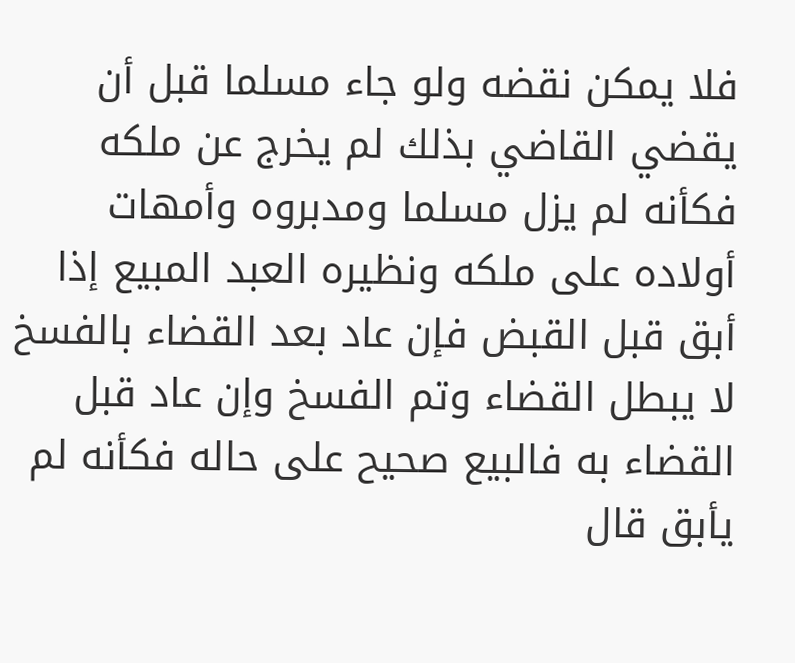فلا يمكن نقضه ولو جاء مسلما قبل أن يقضي القاضي بذلك لم يخرج عن ملكه فكأنه لم يزل مسلما ومدبروه وأمهات أولاده على ملكه ونظيره العبد المبيع إذا أبق قبل القبض فإن عاد بعد القضاء بالفسخ لا يبطل القضاء وتم الفسخ وإن عاد قبل القضاء به فالبيع صحيح على حاله فكأنه لم يأبق قال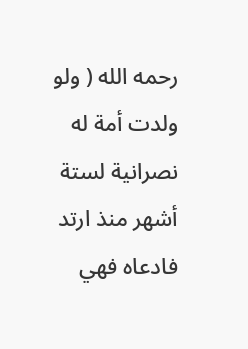رحمه الله ( ولو ولدت أمة له نصرانية لستة أشهر منذ ارتد فادعاه فهي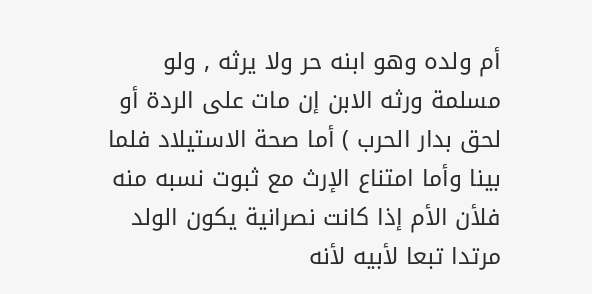أم ولده وهو ابنه حر ولا يرثه , ولو مسلمة ورثه الابن إن مات على الردة أو لحق بدار الحرب ) أما صحة الاستيلاد فلما بينا وأما امتناع الإرث مع ثبوت نسبه منه فلأن الأم إذا كانت نصرانية يكون الولد مرتدا تبعا لأبيه لأنه